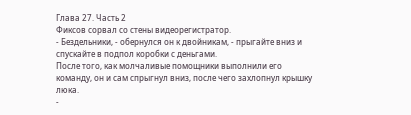Глава 27. Часть 2
Фиксов сорвал со стены видеорегистратор.
- Бездельники, - обернулся он к двойникам, - прыгайте вниз и спускайте в подпол коробки с деньгами.
После того, как молчаливые помощники выполнили его команду, он и сам спрыгнул вниз, после чего захлопнул крышку люка.
-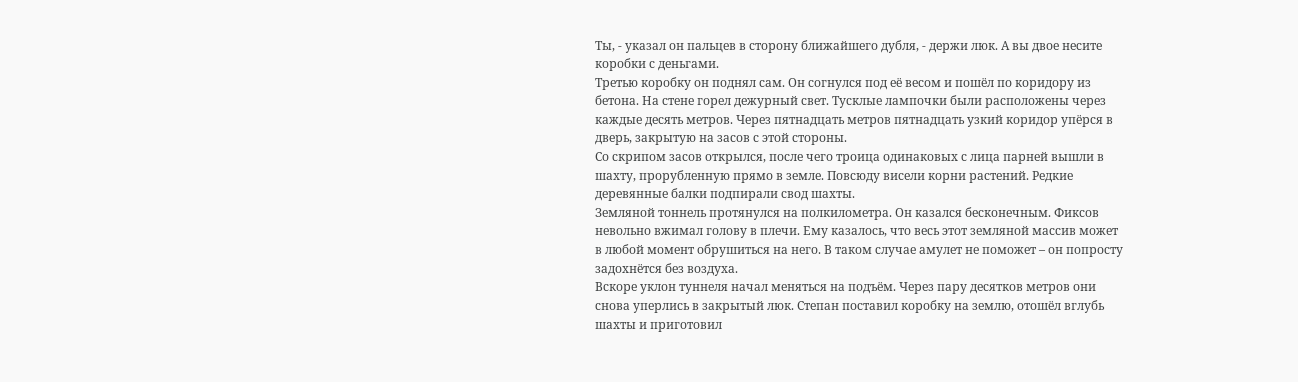Ты, - указал он пальцев в сторону ближайшего дубля, - держи люк. А вы двое несите коробки с деньгами.
Третью коробку он поднял сам. Он согнулся под её весом и пошёл по коридору из бетона. На стене горел дежурный свет. Тусклые лампочки были расположены через каждые десять метров. Через пятнадцать метров пятнадцать узкий коридор упёрся в дверь, закрытую на засов с этой стороны.
Со скрипом засов открылся, после чего троица одинаковых с лица парней вышли в шахту, прорубленную прямо в земле. Повсюду висели корни растений. Редкие деревянные балки подпирали свод шахты.
Земляной тоннель протянулся на полкилометра. Он казался бесконечным. Фиксов невольно вжимал голову в плечи. Ему казалось, что весь этот земляной массив может в любой момент обрушиться на него. В таком случае амулет не поможет – он попросту задохнётся без воздуха.
Вскоре уклон туннеля начал меняться на подъём. Через пару десятков метров они снова уперлись в закрытый люк. Степан поставил коробку на землю, отошёл вглубь шахты и приготовил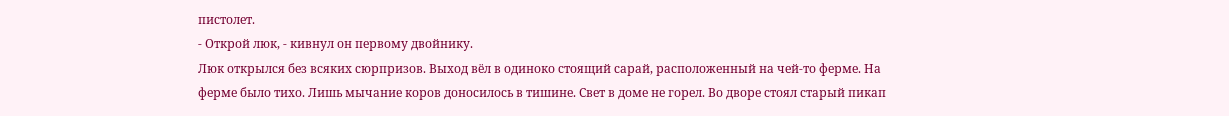пистолет.
- Открой люк, - кивнул он первому двойнику.
Люк открылся без всяких сюрпризов. Выход вёл в одиноко стоящий сарай, расположенный на чей-то ферме. На ферме было тихо. Лишь мычание коров доносилось в тишине. Свет в доме не горел. Во дворе стоял старый пикап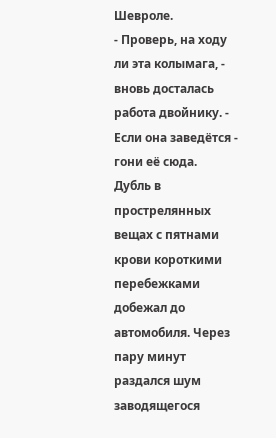Шевроле.
- Проверь, на ходу ли эта колымага, - вновь досталась работа двойнику. - Если она заведётся - гони её сюда.
Дубль в прострелянных вещах с пятнами крови короткими перебежками добежал до автомобиля. Через пару минут раздался шум заводящегося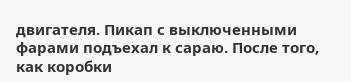двигателя. Пикап с выключенными фарами подъехал к сараю. После того, как коробки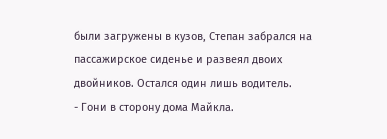были загружены в кузов, Степан забрался на пассажирское сиденье и развеял двоих двойников. Остался один лишь водитель.
- Гони в сторону дома Майкла.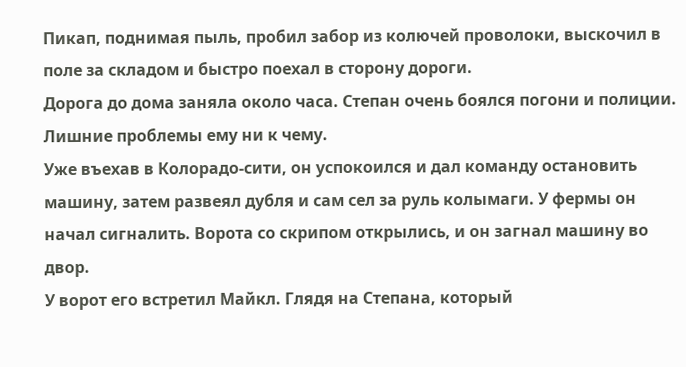Пикап, поднимая пыль, пробил забор из колючей проволоки, выскочил в поле за складом и быстро поехал в сторону дороги.
Дорога до дома заняла около часа. Степан очень боялся погони и полиции. Лишние проблемы ему ни к чему.
Уже въехав в Колорадо-сити, он успокоился и дал команду остановить машину, затем развеял дубля и сам сел за руль колымаги. У фермы он начал сигналить. Ворота со скрипом открылись, и он загнал машину во двор.
У ворот его встретил Майкл. Глядя на Степана, который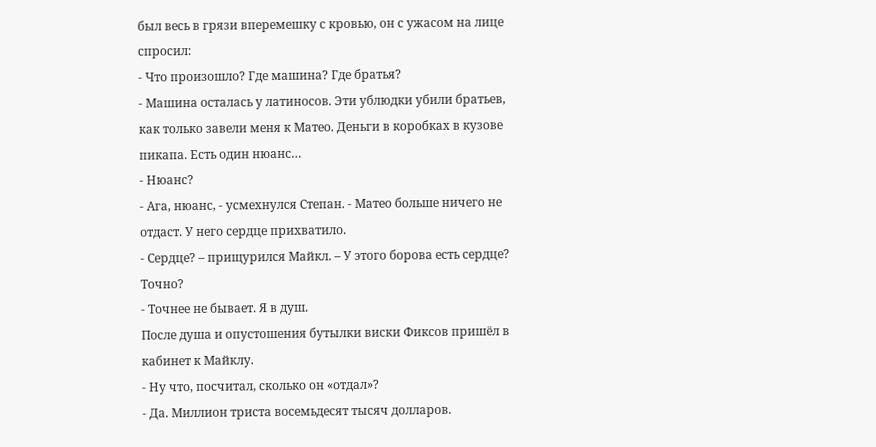был весь в грязи вперемешку с кровью, он с ужасом на лице спросил:
- Что произошло? Где машина? Где братья?
- Машина осталась у латиносов. Эти ублюдки убили братьев, как только завели меня к Матео. Деньги в коробках в кузове пикапа. Есть один нюанс…
- Нюанс?
- Ага, нюанс, - усмехнулся Степан. - Матео больше ничего не отдаст. У него сердце прихватило.
- Сердце? – прищурился Майкл. – У этого борова есть сердце? Точно?
- Точнее не бывает. Я в душ.
После душа и опустошения бутылки виски Фиксов пришёл в кабинет к Майклу.
- Ну что, посчитал, сколько он «отдал»?
- Да. Миллион триста восемьдесят тысяч долларов.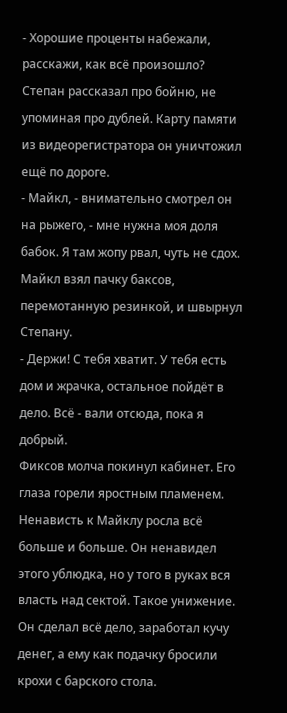- Хорошие проценты набежали, расскажи, как всё произошло?
Степан рассказал про бойню, не упоминая про дублей. Карту памяти из видеорегистратора он уничтожил ещё по дороге.
- Майкл, - внимательно смотрел он на рыжего, - мне нужна моя доля бабок. Я там жопу рвал, чуть не сдох.
Майкл взял пачку баксов, перемотанную резинкой, и швырнул Степану.
- Держи! С тебя хватит. У тебя есть дом и жрачка, остальное пойдёт в дело. Всё - вали отсюда, пока я добрый.
Фиксов молча покинул кабинет. Его глаза горели яростным пламенем. Ненависть к Майклу росла всё больше и больше. Он ненавидел этого ублюдка, но у того в руках вся власть над сектой. Такое унижение. Он сделал всё дело, заработал кучу денег, а ему как подачку бросили крохи с барского стола.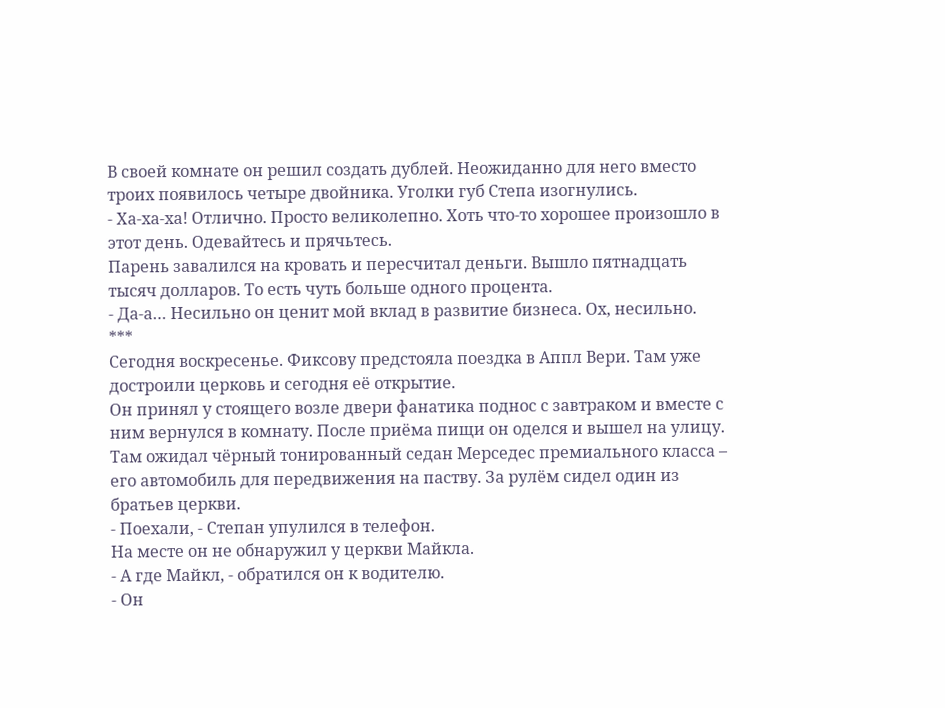В своей комнате он решил создать дублей. Неожиданно для него вместо троих появилось четыре двойника. Уголки губ Степа изогнулись.
- Ха-ха-ха! Отлично. Просто великолепно. Хоть что-то хорошее произошло в этот день. Одевайтесь и прячьтесь.
Парень завалился на кровать и пересчитал деньги. Вышло пятнадцать тысяч долларов. То есть чуть больше одного процента.
- Да-а… Несильно он ценит мой вклад в развитие бизнеса. Ох, несильно.
***
Сегодня воскресенье. Фиксову предстояла поездка в Аппл Вери. Там уже достроили церковь и сегодня её открытие.
Он принял у стоящего возле двери фанатика поднос с завтраком и вместе с ним вернулся в комнату. После приёма пищи он оделся и вышел на улицу. Там ожидал чёрный тонированный седан Мерседес премиального класса – его автомобиль для передвижения на паству. За рулём сидел один из братьев церкви.
- Поехали, - Степан упулился в телефон.
На месте он не обнаружил у церкви Майкла.
- А где Майкл, - обратился он к водителю.
- Он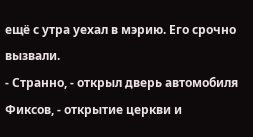ещё с утра уехал в мэрию. Его срочно вызвали.
- Странно, - открыл дверь автомобиля Фиксов, - открытие церкви и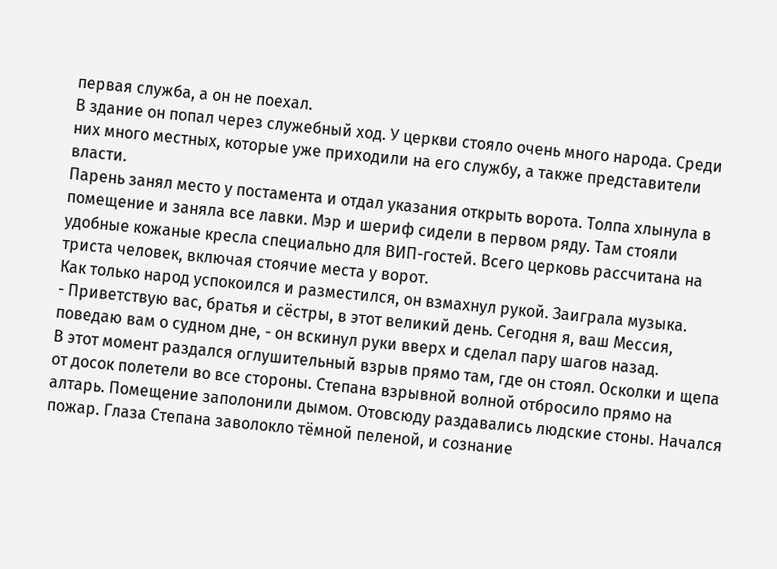первая служба, а он не поехал.
В здание он попал через служебный ход. У церкви стояло очень много народа. Среди них много местных, которые уже приходили на его службу, а также представители власти.
Парень занял место у постамента и отдал указания открыть ворота. Толпа хлынула в помещение и заняла все лавки. Мэр и шериф сидели в первом ряду. Там стояли удобные кожаные кресла специально для ВИП-гостей. Всего церковь рассчитана на триста человек, включая стоячие места у ворот.
Как только народ успокоился и разместился, он взмахнул рукой. Заиграла музыка.
- Приветствую вас, братья и сёстры, в этот великий день. Сегодня я, ваш Мессия, поведаю вам о судном дне, - он вскинул руки вверх и сделал пару шагов назад.
В этот момент раздался оглушительный взрыв прямо там, где он стоял. Осколки и щепа от досок полетели во все стороны. Степана взрывной волной отбросило прямо на алтарь. Помещение заполонили дымом. Отовсюду раздавались людские стоны. Начался пожар. Глаза Степана заволокло тёмной пеленой, и сознание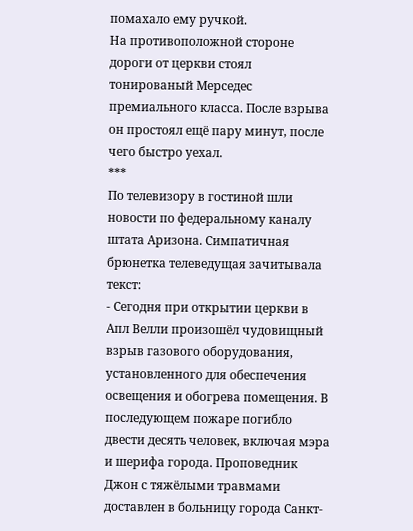помахало ему ручкой.
На противоположной стороне дороги от церкви стоял тонированый Мерседес премиального класса. После взрыва он простоял ещё пару минут, после чего быстро уехал.
***
По телевизору в гостиной шли новости по федеральному каналу штата Аризона. Симпатичная брюнетка телеведущая зачитывала текст:
- Сегодня при открытии церкви в Апл Велли произошёл чудовищный взрыв газового оборудования, установленного для обеспечения освещения и обогрева помещения. В последующем пожаре погибло двести десять человек, включая мэра и шерифа города. Проповедник Джон с тяжёлыми травмами доставлен в больницу города Санкт-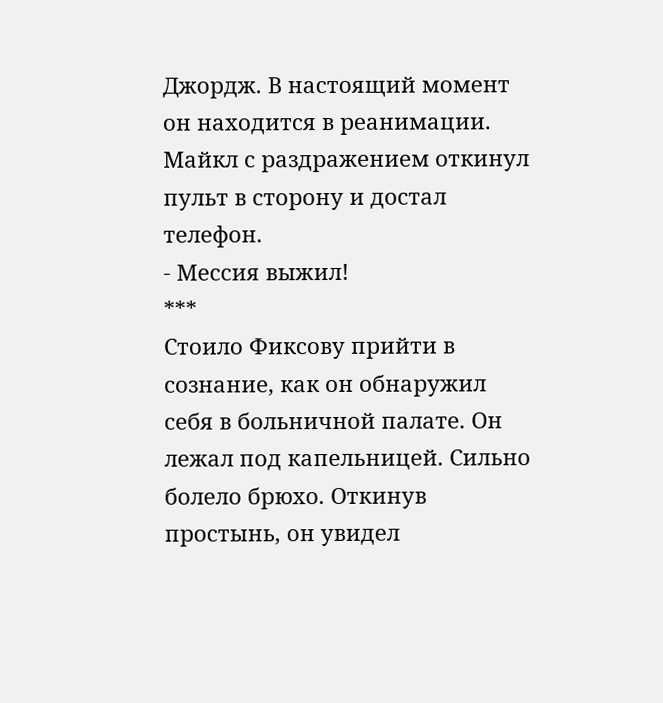Джордж. В настоящий момент он находится в реанимации.
Майкл с раздражением откинул пульт в сторону и достал телефон.
- Мессия выжил!
***
Стоило Фиксову прийти в сознание, как он обнаружил себя в больничной палате. Он лежал под капельницей. Сильно болело брюхо. Откинув простынь, он увидел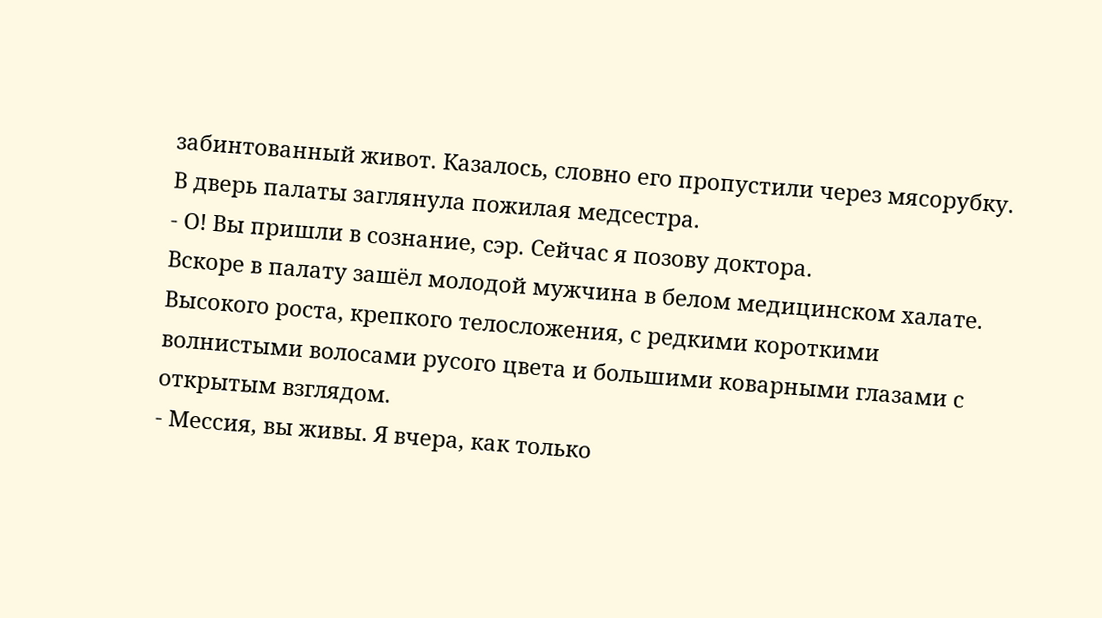забинтованный живот. Казалось, словно его пропустили через мясорубку.
В дверь палаты заглянула пожилая медсестра.
- О! Вы пришли в сознание, сэр. Сейчас я позову доктора.
Вскоре в палату зашёл молодой мужчина в белом медицинском халате. Высокого роста, крепкого телосложения, с редкими короткими волнистыми волосами русого цвета и большими коварными глазами с открытым взглядом.
- Мессия, вы живы. Я вчера, как только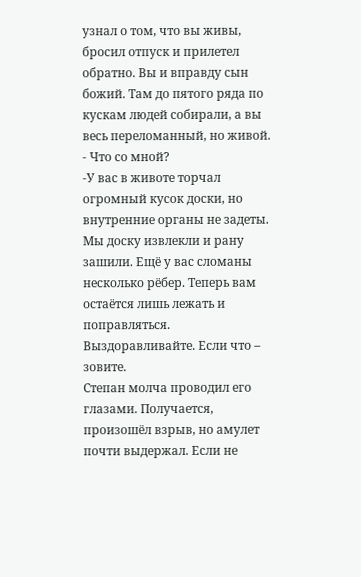узнал о том, что вы живы, бросил отпуск и прилетел обратно. Вы и вправду сын божий. Там до пятого ряда по кускам людей собирали, а вы весь переломанный, но живой.
- Что со мной?
-У вас в животе торчал огромный кусок доски, но внутренние органы не задеты. Мы доску извлекли и рану зашили. Ещё у вас сломаны несколько рёбер. Теперь вам остаётся лишь лежать и поправляться. Выздоравливайте. Если что – зовите.
Степан молча проводил его глазами. Получается, произошёл взрыв, но амулет почти выдержал. Если не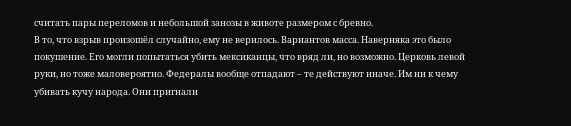считать пары переломов и небольшой занозы в животе размером с бревно.
В то, что взрыв произошёл случайно, ему не верилось. Вариантов масса. Наверняка это было покушение. Его могли попытаться убить мексиканцы, что вряд ли, но возможно. Церковь левой руки, но тоже маловероятно. Федералы вообще отпадают – те действуют иначе. Им ни к чему убивать кучу народа. Они пригнали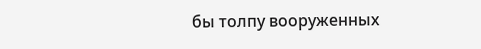бы толпу вооруженных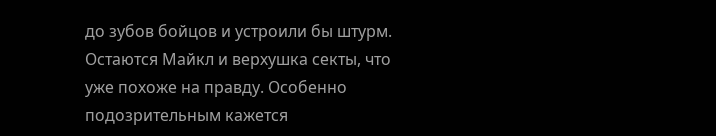до зубов бойцов и устроили бы штурм. Остаются Майкл и верхушка секты, что уже похоже на правду. Особенно подозрительным кажется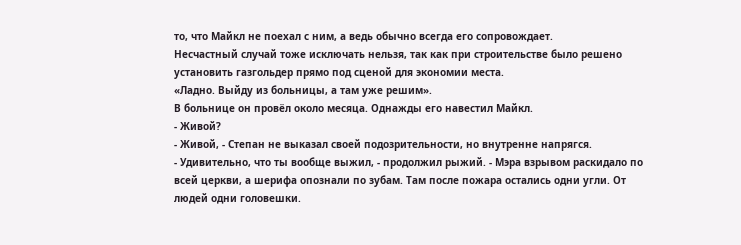то, что Майкл не поехал с ним, а ведь обычно всегда его сопровождает.
Несчастный случай тоже исключать нельзя, так как при строительстве было решено установить газгольдер прямо под сценой для экономии места.
«Ладно. Выйду из больницы, а там уже решим».
В больнице он провёл около месяца. Однажды его навестил Майкл.
- Живой?
- Живой, - Степан не выказал своей подозрительности, но внутренне напрягся.
- Удивительно, что ты вообще выжил, - продолжил рыжий. - Мэра взрывом раскидало по всей церкви, а шерифа опознали по зубам. Там после пожара остались одни угли. От людей одни головешки.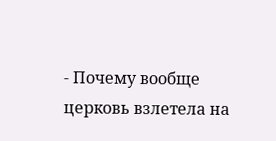- Почему вообще церковь взлетела на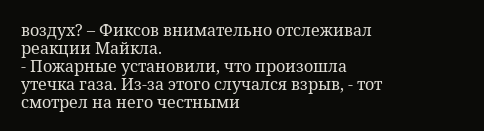воздух? – Фиксов внимательно отслеживал реакции Майкла.
- Пожарные установили, что произошла утечка газа. Из-за этого случался взрыв, - тот смотрел на него честными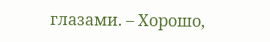глазами. – Хорошо,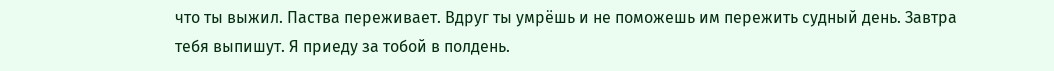что ты выжил. Паства переживает. Вдруг ты умрёшь и не поможешь им пережить судный день. Завтра тебя выпишут. Я приеду за тобой в полдень.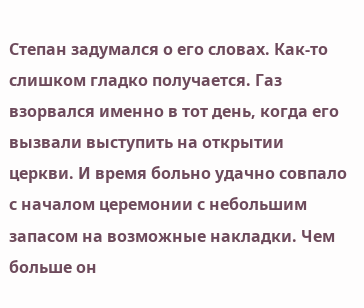Степан задумался о его словах. Как-то слишком гладко получается. Газ взорвался именно в тот день, когда его вызвали выступить на открытии церкви. И время больно удачно совпало с началом церемонии с небольшим запасом на возможные накладки. Чем больше он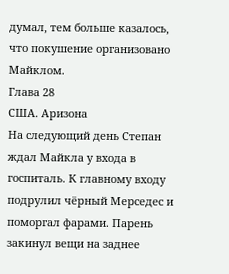думал, тем больше казалось, что покушение организовано Майклом.
Глава 28
США. Аризона
На следующий день Степан ждал Майкла у входа в госпиталь. К главному входу подрулил чёрный Мерседес и поморгал фарами. Парень закинул вещи на заднее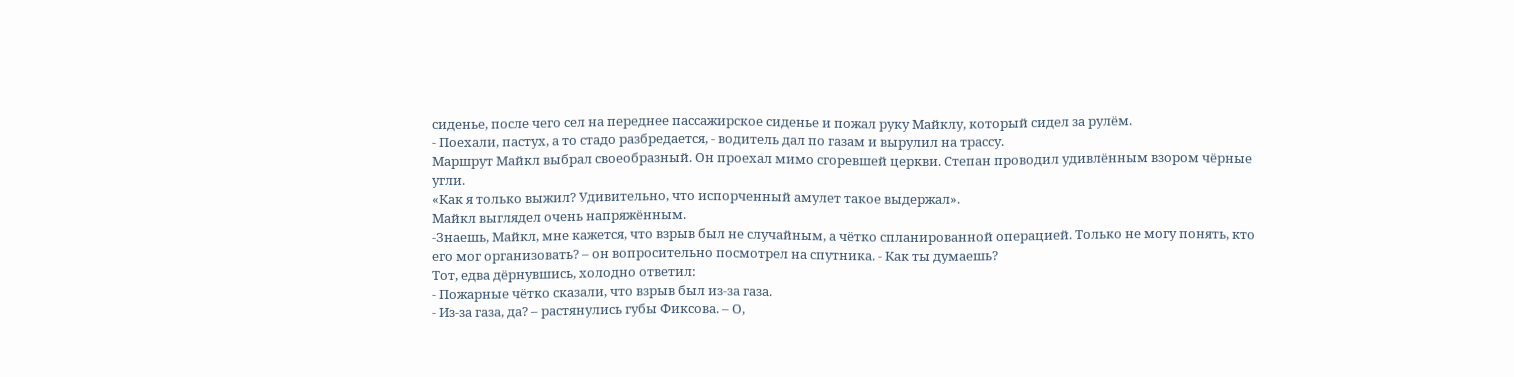сиденье, после чего сел на переднее пассажирское сиденье и пожал руку Майклу, который сидел за рулём.
- Поехали, пастух, а то стадо разбредается, - водитель дал по газам и вырулил на трассу.
Маршрут Майкл выбрал своеобразный. Он проехал мимо сгоревшей церкви. Степан проводил удивлённым взором чёрные угли.
«Как я только выжил? Удивительно, что испорченный амулет такое выдержал».
Майкл выглядел очень напряжённым.
-Знаешь, Майкл, мне кажется, что взрыв был не случайным, а чётко спланированной операцией. Только не могу понять, кто его мог организовать? – он вопросительно посмотрел на спутника. - Как ты думаешь?
Тот, едва дёрнувшись, холодно ответил:
- Пожарные чётко сказали, что взрыв был из-за газа.
- Из-за газа, да? – растянулись губы Фиксова. – О,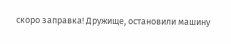скоро заправка! Дружище, остановили машину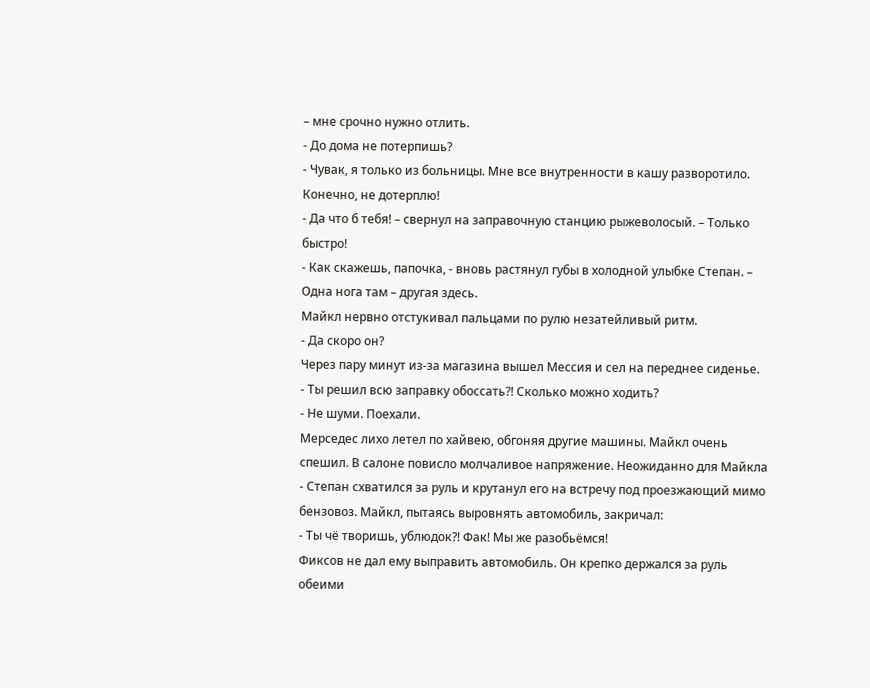– мне срочно нужно отлить.
- До дома не потерпишь?
- Чувак, я только из больницы. Мне все внутренности в кашу разворотило. Конечно, не дотерплю!
- Да что б тебя! – свернул на заправочную станцию рыжеволосый. – Только быстро!
- Как скажешь, папочка, - вновь растянул губы в холодной улыбке Степан. – Одна нога там – другая здесь.
Майкл нервно отстукивал пальцами по рулю незатейливый ритм.
- Да скоро он?
Через пару минут из-за магазина вышел Мессия и сел на переднее сиденье.
- Ты решил всю заправку обоссать?! Сколько можно ходить?
- Не шуми. Поехали.
Мерседес лихо летел по хайвею, обгоняя другие машины. Майкл очень спешил. В салоне повисло молчаливое напряжение. Неожиданно для Майкла - Степан схватился за руль и крутанул его на встречу под проезжающий мимо бензовоз. Майкл, пытаясь выровнять автомобиль, закричал:
- Ты чё творишь, ублюдок?! Фак! Мы же разобьёмся!
Фиксов не дал ему выправить автомобиль. Он крепко держался за руль обеими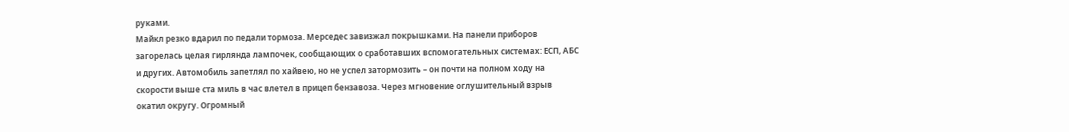руками.
Майкл резко вдарил по педали тормоза. Мерседес завизжал покрышками. На панели приборов загорелась целая гирлянда лампочек, сообщающих о сработавших вспомогательных системах: ЕСП, АБС и других. Автомобиль запетлял по хайвею, но не успел затормозить – он почти на полном ходу на скорости выше ста миль в час влетел в прицеп бензавоза. Через мгновение оглушительный взрыв окатил округу. Огромный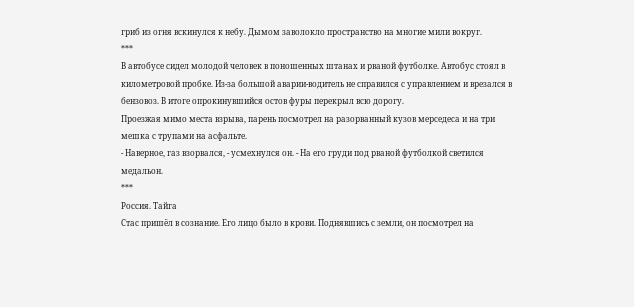гриб из огня вскинулся к небу. Дымом заволокло пространство на многие мили вокруг.
***
В автобусе сидел молодой человек в поношенных штанах и рваной футболке. Автобус стоял в километровой пробке. Из-за большой аварии-водитель не справился с управлением и врезался в бензовоз. В итоге опрокинувшийся остов фуры перекрыл всю дорогу.
Проезжая мимо места взрыва, парень посмотрел на разорванный кузов мерседеса и на три мешка с трупами на асфальте.
- Наверное, газ взорвался, - усмехнулся он. - На его груди под рваной футболкой светился медальон.
***
Россия. Тайга
Стас пришёл в сознание. Его лицо было в крови. Поднявшись с земли, он посмотрел на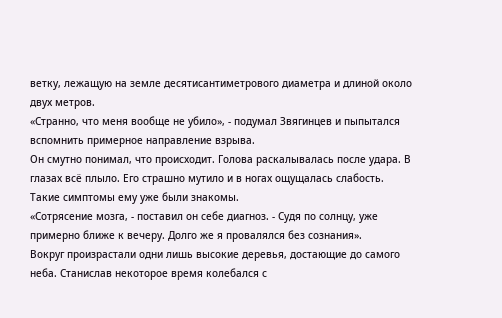ветку, лежащую на земле десятисантиметрового диаметра и длиной около двух метров.
«Странно, что меня вообще не убило», - подумал Звягинцев и пыпытался вспомнить примерное направление взрыва.
Он смутно понимал, что происходит. Голова раскалывалась после удара. В глазах всё плыло. Его страшно мутило и в ногах ощущалась слабость. Такие симптомы ему уже были знакомы.
«Сотрясение мозга, - поставил он себе диагноз. - Судя по солнцу, уже примерно ближе к вечеру. Долго же я провалялся без сознания».
Вокруг произрастали одни лишь высокие деревья, достающие до самого неба. Станислав некоторое время колебался с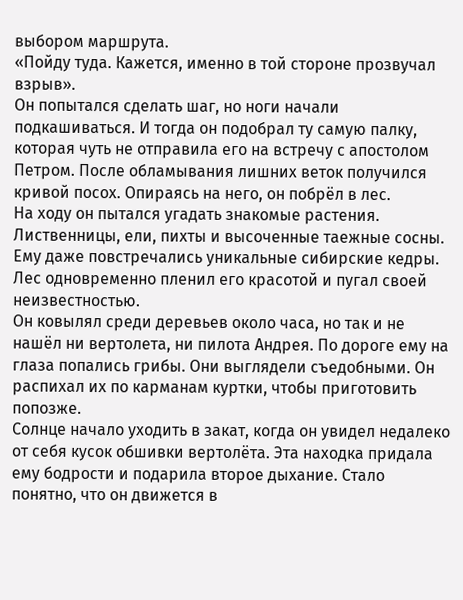выбором маршрута.
«Пойду туда. Кажется, именно в той стороне прозвучал взрыв».
Он попытался сделать шаг, но ноги начали подкашиваться. И тогда он подобрал ту самую палку, которая чуть не отправила его на встречу с апостолом Петром. После обламывания лишних веток получился кривой посох. Опираясь на него, он побрёл в лес.
На ходу он пытался угадать знакомые растения. Лиственницы, ели, пихты и высоченные таежные сосны. Ему даже повстречались уникальные сибирские кедры. Лес одновременно пленил его красотой и пугал своей неизвестностью.
Он ковылял среди деревьев около часа, но так и не нашёл ни вертолета, ни пилота Андрея. По дороге ему на глаза попались грибы. Они выглядели съедобными. Он распихал их по карманам куртки, чтобы приготовить попозже.
Солнце начало уходить в закат, когда он увидел недалеко от себя кусок обшивки вертолёта. Эта находка придала ему бодрости и подарила второе дыхание. Стало понятно, что он движется в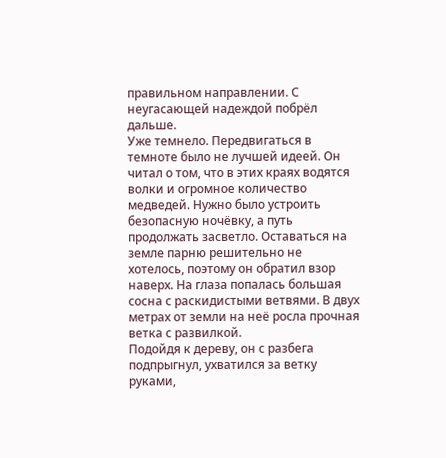правильном направлении. С неугасающей надеждой побрёл дальше.
Уже темнело. Передвигаться в темноте было не лучшей идеей. Он читал о том, что в этих краях водятся волки и огромное количество медведей. Нужно было устроить безопасную ночёвку, а путь продолжать засветло. Оставаться на земле парню решительно не хотелось, поэтому он обратил взор наверх. На глаза попалась большая сосна с раскидистыми ветвями. В двух метрах от земли на неё росла прочная ветка с развилкой.
Подойдя к дереву, он с разбега подпрыгнул, ухватился за ветку руками,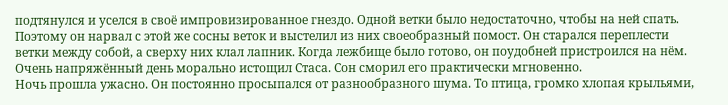подтянулся и уселся в своё импровизированное гнездо. Одной ветки было недостаточно, чтобы на ней спать. Поэтому он нарвал с этой же сосны веток и выстелил из них своеобразный помост. Он старался переплести ветки между собой, а сверху них клал лапник. Когда лежбище было готово, он поудобней пристроился на нём. Очень напряжённый день морально истощил Стаса. Сон сморил его практически мгновенно.
Ночь прошла ужасно. Он постоянно просыпался от разнообразного шума. То птица, громко хлопая крыльями,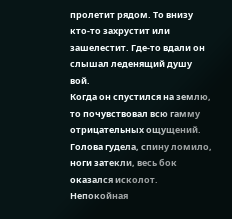пролетит рядом. То внизу кто-то захрустит или зашелестит. Где-то вдали он слышал леденящий душу вой.
Когда он спустился на землю, то почувствовал всю гамму отрицательных ощущений. Голова гудела, спину ломило, ноги затекли, весь бок оказался исколот. Непокойная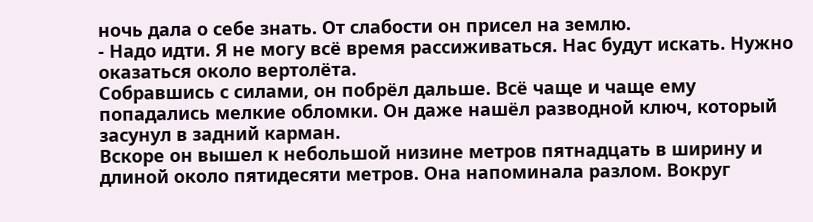ночь дала о себе знать. От слабости он присел на землю.
- Надо идти. Я не могу всё время рассиживаться. Нас будут искать. Нужно оказаться около вертолёта.
Собравшись с силами, он побрёл дальше. Всё чаще и чаще ему попадались мелкие обломки. Он даже нашёл разводной ключ, который засунул в задний карман.
Вскоре он вышел к небольшой низине метров пятнадцать в ширину и длиной около пятидесяти метров. Она напоминала разлом. Вокруг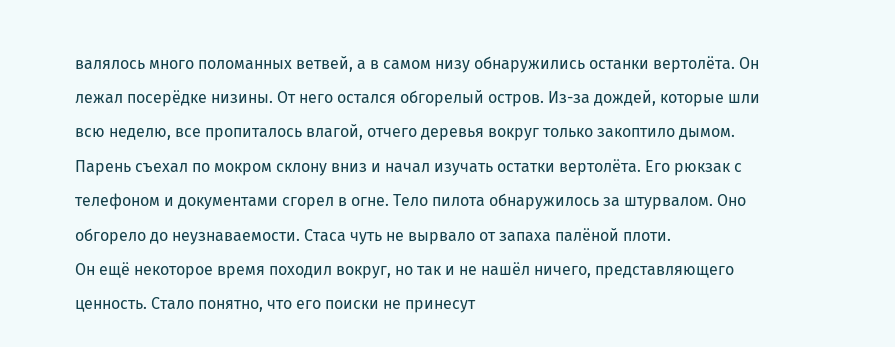валялось много поломанных ветвей, а в самом низу обнаружились останки вертолёта. Он лежал посерёдке низины. От него остался обгорелый остров. Из-за дождей, которые шли всю неделю, все пропиталось влагой, отчего деревья вокруг только закоптило дымом.
Парень съехал по мокром склону вниз и начал изучать остатки вертолёта. Его рюкзак с телефоном и документами сгорел в огне. Тело пилота обнаружилось за штурвалом. Оно обгорело до неузнаваемости. Стаса чуть не вырвало от запаха палёной плоти.
Он ещё некоторое время походил вокруг, но так и не нашёл ничего, представляющего ценность. Стало понятно, что его поиски не принесут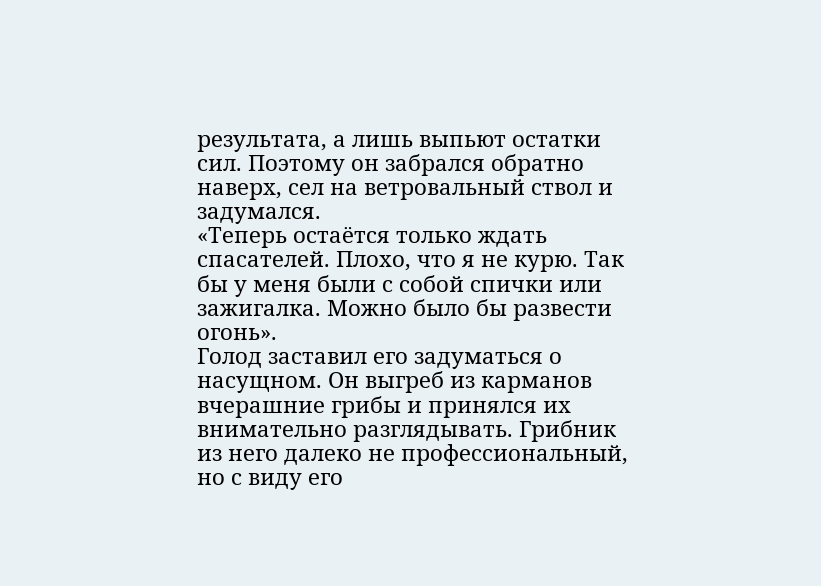результата, а лишь выпьют остатки сил. Поэтому он забрался обратно наверх, сел на ветровальный ствол и задумался.
«Теперь остаётся только ждать спасателей. Плохо, что я не курю. Так бы у меня были с собой спички или зажигалка. Можно было бы развести огонь».
Голод заставил его задуматься о насущном. Он выгреб из карманов вчерашние грибы и принялся их внимательно разглядывать. Грибник из него далеко не профессиональный, но с виду его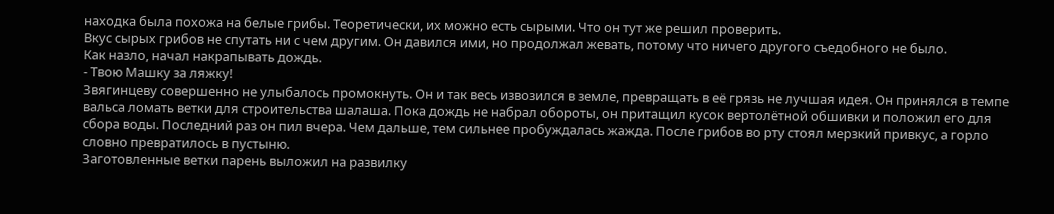находка была похожа на белые грибы. Теоретически, их можно есть сырыми. Что он тут же решил проверить.
Вкус сырых грибов не спутать ни с чем другим. Он давился ими, но продолжал жевать, потому что ничего другого съедобного не было.
Как назло, начал накрапывать дождь.
- Твою Машку за ляжку!
Звягинцеву совершенно не улыбалось промокнуть. Он и так весь извозился в земле, превращать в её грязь не лучшая идея. Он принялся в темпе вальса ломать ветки для строительства шалаша. Пока дождь не набрал обороты, он притащил кусок вертолётной обшивки и положил его для сбора воды. Последний раз он пил вчера. Чем дальше, тем сильнее пробуждалась жажда. После грибов во рту стоял мерзкий привкус, а горло словно превратилось в пустыню.
Заготовленные ветки парень выложил на развилку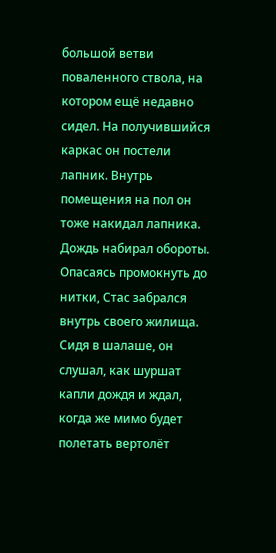большой ветви поваленного ствола, на котором ещё недавно сидел. На получившийся каркас он постели лапник. Внутрь помещения на пол он тоже накидал лапника. Дождь набирал обороты. Опасаясь промокнуть до нитки, Стас забрался внутрь своего жилища. Сидя в шалаше, он слушал, как шуршат капли дождя и ждал, когда же мимо будет полетать вертолёт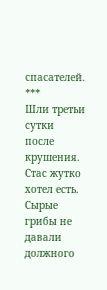спасателей.
***
Шли третьи сутки после крушения. Стас жутко хотел есть. Сырые грибы не давали должного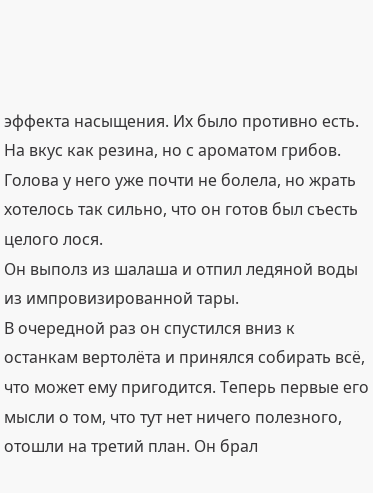эффекта насыщения. Их было противно есть. На вкус как резина, но с ароматом грибов.
Голова у него уже почти не болела, но жрать хотелось так сильно, что он готов был съесть целого лося.
Он выполз из шалаша и отпил ледяной воды из импровизированной тары.
В очередной раз он спустился вниз к останкам вертолёта и принялся собирать всё, что может ему пригодится. Теперь первые его мысли о том, что тут нет ничего полезного, отошли на третий план. Он брал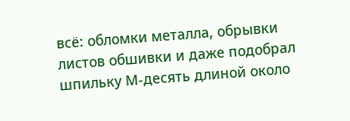всё: обломки металла, обрывки листов обшивки и даже подобрал шпильку М-десять длиной около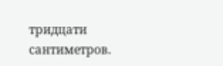тридцати сантиметров.